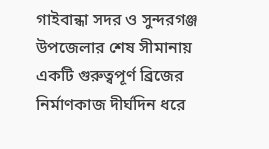গাইবান্ধা সদর ও সুন্দরগঞ্জ উপজেলার শেষ সীমানায় একটি গুরুত্বপূর্ণ ব্রিজের নির্মাণকাজ দীর্ঘদিন ধরে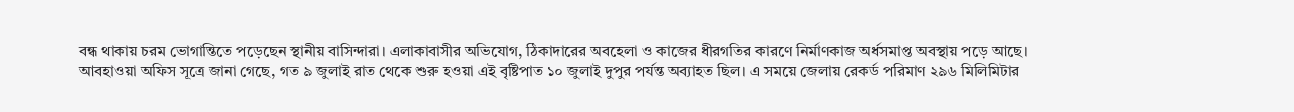বন্ধ থাকায় চরম ভোগান্তিতে পড়েছেন স্থানীয় বাসিন্দারা। এলাকাবাসীর অভিযোগ, ঠিকাদারের অবহেলা ও কাজের ধীরগতির কারণে নির্মাণকাজ অর্ধসমাপ্ত অবস্থায় পড়ে আছে।
আবহাওয়া অফিস সূত্রে জানা গেছে, গত ৯ জুলাই রাত থেকে শুরু হওয়া এই বৃষ্টিপাত ১০ জুলাই দুপুর পর্যন্ত অব্যাহত ছিল। এ সময়ে জেলায় রেকর্ড পরিমাণ ২৯৬ মিলিমিটার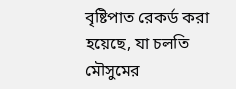বৃষ্টিপাত রেকর্ড করা হয়েছে, যা চলতি মৌসুমের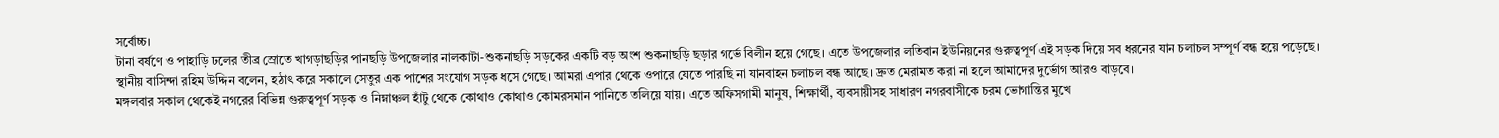সর্বোচ্চ।
টানা বর্ষণে ও পাহাড়ি ঢলের তীব্র স্রোতে খাগড়াছড়ির পানছড়ি উপজেলার নালকাটা-শুকনাছড়ি সড়কের একটি বড় অংশ শুকনাছড়ি ছড়ার গর্ভে বিলীন হয়ে গেছে। এতে উপজেলার লতিবান ইউনিয়নের গুরুত্বপূর্ণ এই সড়ক দিয়ে সব ধরনের যান চলাচল সম্পূর্ণ বন্ধ হয়ে পড়েছে।
স্থানীয় বাসিন্দা রহিম উদ্দিন বলেন, হঠাৎ করে সকালে সেতুর এক পাশের সংযোগ সড়ক ধসে গেছে। আমরা এপার থেকে ওপারে যেতে পারছি না যানবাহন চলাচল বন্ধ আছে। দ্রুত মেরামত করা না হলে আমাদের দুর্ভোগ আরও বাড়বে।
মঙ্গলবার সকাল থেকেই নগরের বিভিন্ন গুরুত্বপূর্ণ সড়ক ও নিম্নাঞ্চল হাঁটু থেকে কোথাও কোথাও কোমরসমান পানিতে তলিয়ে যায়। এতে অফিসগামী মানুষ, শিক্ষার্থী, ব্যবসায়ীসহ সাধারণ নগরবাসীকে চরম ভোগান্তির মুখে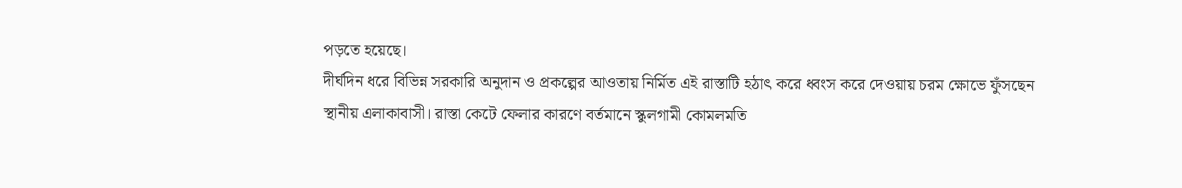পড়তে হয়েছে।
দীর্ঘদিন ধরে বিভিন্ন সরকারি অনুদান ও প্রকল্পের আওতায় নির্মিত এই রাস্তাটি হঠাৎ করে ধ্বংস করে দেওয়ায় চরম ক্ষোভে ফুঁসছেন স্থানীয় এলাকাবাসী। রাস্তা কেটে ফেলার কারণে বর্তমানে স্কুলগামী কোমলমতি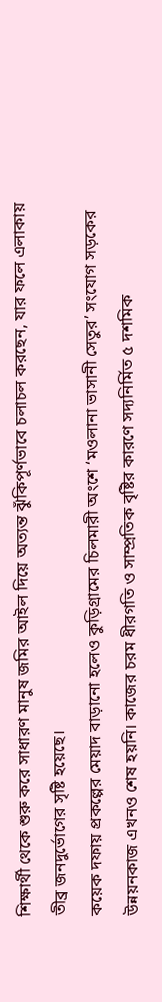শিক্ষার্থী থেকে শুরু করে সাধারণ মানুষ জমির আইল দিয়ে অত্যন্ত ঝুঁকিপূর্ণভাবে চলাচল করছেন, যার ফলে এলাকায় তীব্র জনদুর্ভোগের সৃষ্টি হয়েছে।
কয়েক দফায় প্রকল্পের মেয়াদ বাড়ানো হলেও কুড়িগ্রামের চিলমারী অংশে ‘মওলানা ভাসানী সেতুর’ সংযোগ সড়কের উন্নয়নকাজ এখনও শেষ হয়নি। কাজের চরম ধীরগতি ও সাম্প্রতিক বৃষ্টির কারণে সদ্যনির্মিত ৫ দশমিক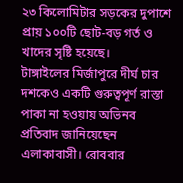২৩ কিলোমিটার সড়কের দুপাশে প্রায় ১০০টি ছোট-বড় গর্ত ও খাদের সৃষ্টি হয়েছে।
টাঙ্গাইলের মির্জাপুরে দীর্ঘ চার দশকেও একটি গুরুত্বপূর্ণ রাস্তা পাকা না হওয়ায় অভিনব প্রতিবাদ জানিয়েছেন এলাকাবাসী। রোববার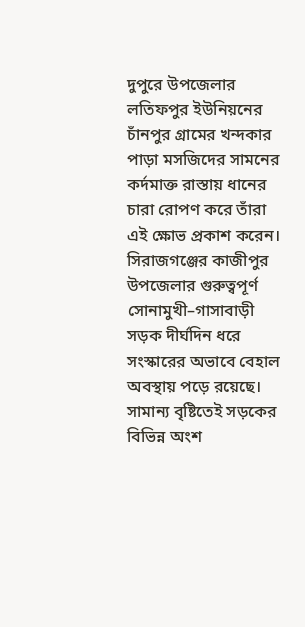দুপুরে উপজেলার লতিফপুর ইউনিয়নের চাঁনপুর গ্রামের খন্দকার পাড়া মসজিদের সামনের কর্দমাক্ত রাস্তায় ধানের চারা রোপণ করে তাঁরা এই ক্ষোভ প্রকাশ করেন।
সিরাজগঞ্জের কাজীপুর উপজেলার গুরুত্বপূর্ণ সোনামুখী–গাসাবাড়ী সড়ক দীর্ঘদিন ধরে সংস্কারের অভাবে বেহাল অবস্থায় পড়ে রয়েছে। সামান্য বৃষ্টিতেই সড়কের বিভিন্ন অংশ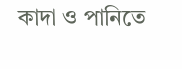কাদা ও পানিতে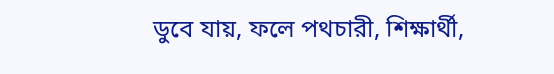ডুবে যায়, ফলে পথচারী, শিক্ষার্থী,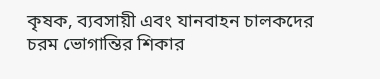কৃষক, ব্যবসায়ী এবং যানবাহন চালকদের চরম ভোগান্তির শিকার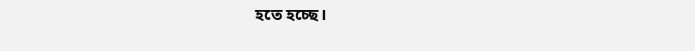হতে হচ্ছে।